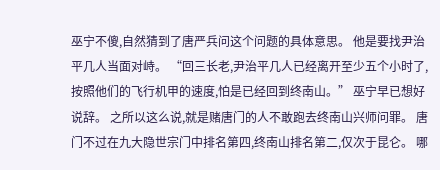巫宁不傻,自然猜到了唐严兵问这个问题的具体意思。 他是要找尹治平几人当面对峙。 “回三长老,尹治平几人已经离开至少五个小时了,按照他们的飞行机甲的速度,怕是已经回到终南山。” 巫宁早已想好说辞。 之所以这么说,就是赌唐门的人不敢跑去终南山兴师问罪。 唐门不过在九大隐世宗门中排名第四,终南山排名第二,仅次于昆仑。 哪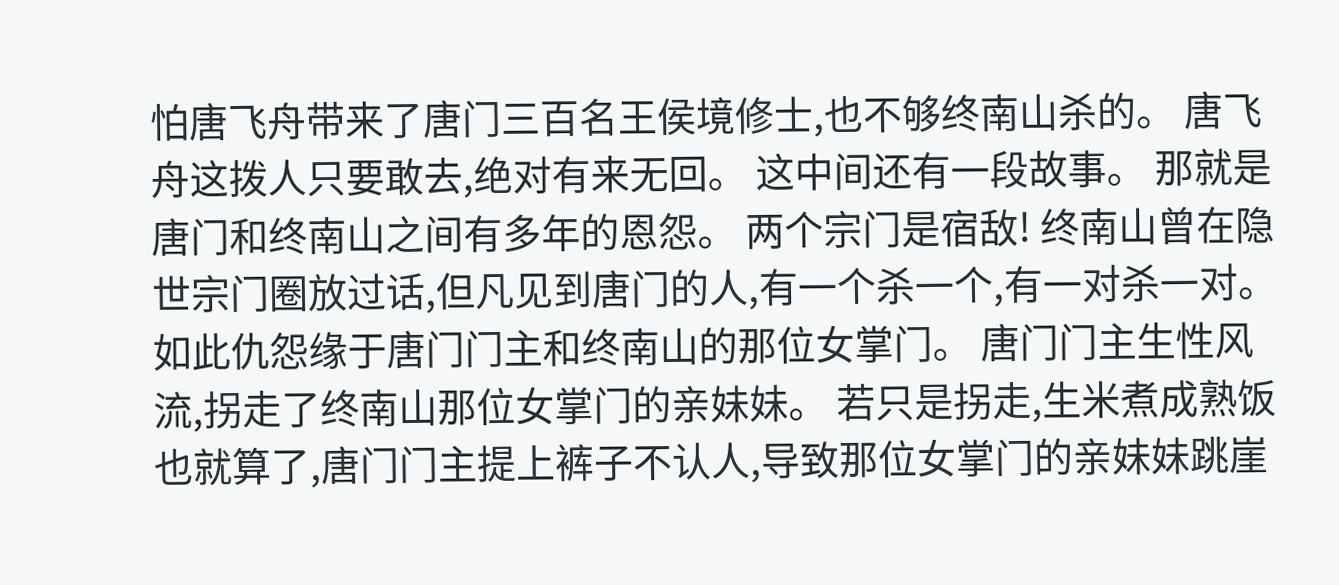怕唐飞舟带来了唐门三百名王侯境修士,也不够终南山杀的。 唐飞舟这拨人只要敢去,绝对有来无回。 这中间还有一段故事。 那就是唐门和终南山之间有多年的恩怨。 两个宗门是宿敌! 终南山曾在隐世宗门圈放过话,但凡见到唐门的人,有一个杀一个,有一对杀一对。 如此仇怨缘于唐门门主和终南山的那位女掌门。 唐门门主生性风流,拐走了终南山那位女掌门的亲妹妹。 若只是拐走,生米煮成熟饭也就算了,唐门门主提上裤子不认人,导致那位女掌门的亲妹妹跳崖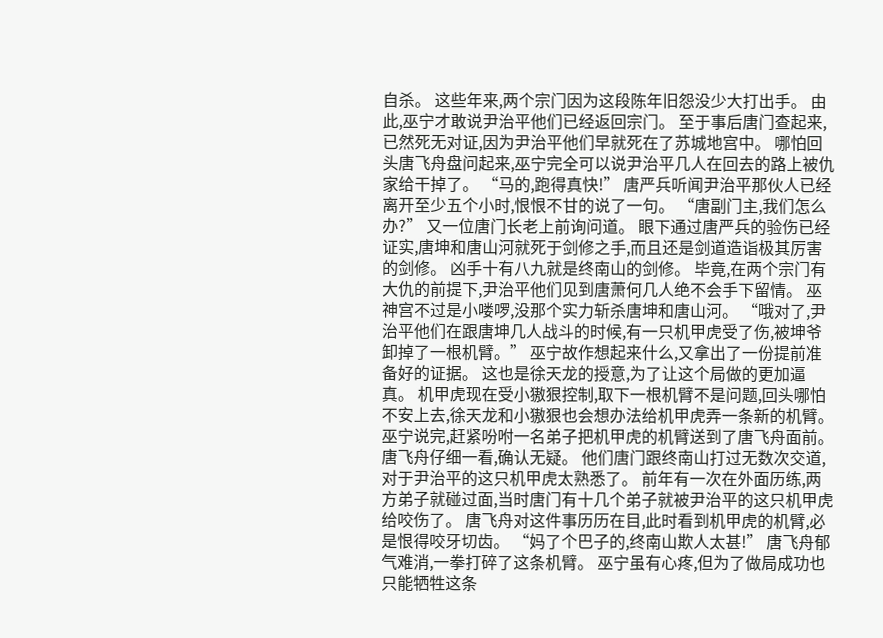自杀。 这些年来,两个宗门因为这段陈年旧怨没少大打出手。 由此,巫宁才敢说尹治平他们已经返回宗门。 至于事后唐门查起来,已然死无对证,因为尹治平他们早就死在了苏城地宫中。 哪怕回头唐飞舟盘问起来,巫宁完全可以说尹治平几人在回去的路上被仇家给干掉了。 “马的,跑得真快!” 唐严兵听闻尹治平那伙人已经离开至少五个小时,恨恨不甘的说了一句。 “唐副门主,我们怎么办?” 又一位唐门长老上前询问道。 眼下通过唐严兵的验伤已经证实,唐坤和唐山河就死于剑修之手,而且还是剑道造诣极其厉害的剑修。 凶手十有八九就是终南山的剑修。 毕竟,在两个宗门有大仇的前提下,尹治平他们见到唐萧何几人绝不会手下留情。 巫神宫不过是小喽啰,没那个实力斩杀唐坤和唐山河。 “哦对了,尹治平他们在跟唐坤几人战斗的时候,有一只机甲虎受了伤,被坤爷卸掉了一根机臂。” 巫宁故作想起来什么,又拿出了一份提前准备好的证据。 这也是徐天龙的授意,为了让这个局做的更加逼真。 机甲虎现在受小獓狠控制,取下一根机臂不是问题,回头哪怕不安上去,徐天龙和小獓狠也会想办法给机甲虎弄一条新的机臂。 巫宁说完,赶紧吩咐一名弟子把机甲虎的机臂送到了唐飞舟面前。 唐飞舟仔细一看,确认无疑。 他们唐门跟终南山打过无数次交道,对于尹治平的这只机甲虎太熟悉了。 前年有一次在外面历练,两方弟子就碰过面,当时唐门有十几个弟子就被尹治平的这只机甲虎给咬伤了。 唐飞舟对这件事历历在目,此时看到机甲虎的机臂,必是恨得咬牙切齿。 “妈了个巴子的,终南山欺人太甚!” 唐飞舟郁气难消,一拳打碎了这条机臂。 巫宁虽有心疼,但为了做局成功也只能牺牲这条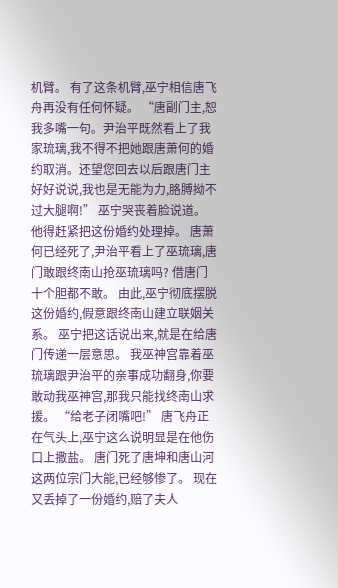机臂。 有了这条机臂,巫宁相信唐飞舟再没有任何怀疑。 “唐副门主,恕我多嘴一句。尹治平既然看上了我家琉璃,我不得不把她跟唐萧何的婚约取消。还望您回去以后跟唐门主好好说说,我也是无能为力,胳膊拗不过大腿啊!” 巫宁哭丧着脸说道。 他得赶紧把这份婚约处理掉。 唐萧何已经死了,尹治平看上了巫琉璃,唐门敢跟终南山抢巫琉璃吗? 借唐门十个胆都不敢。 由此,巫宁彻底摆脱这份婚约,假意跟终南山建立联姻关系。 巫宁把这话说出来,就是在给唐门传递一层意思。 我巫神宫靠着巫琉璃跟尹治平的亲事成功翻身,你要敢动我巫神宫,那我只能找终南山求援。 “给老子闭嘴吧!” 唐飞舟正在气头上,巫宁这么说明显是在他伤口上撒盐。 唐门死了唐坤和唐山河这两位宗门大能,已经够惨了。 现在又丢掉了一份婚约,赔了夫人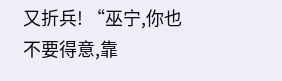又折兵! “巫宁,你也不要得意,靠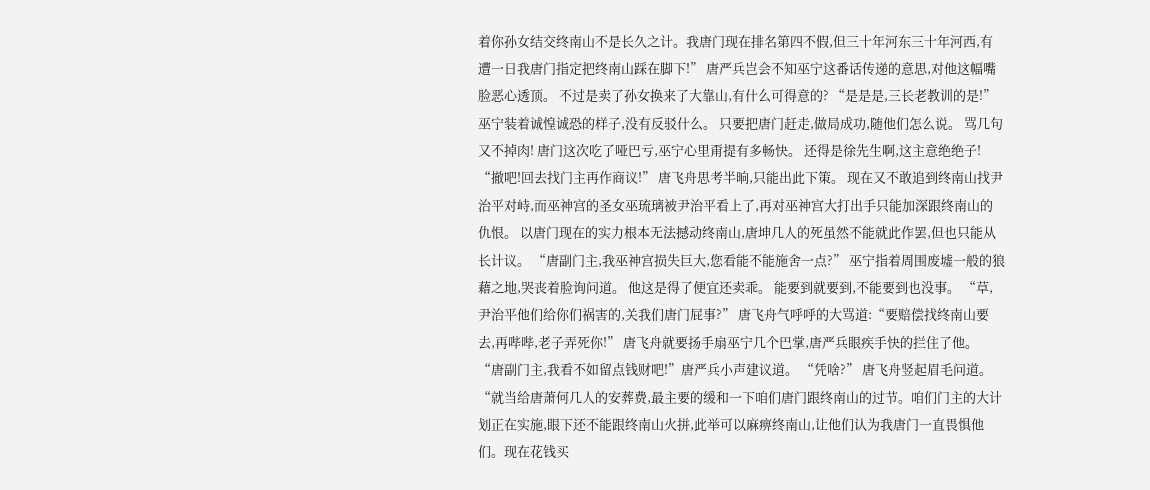着你孙女结交终南山不是长久之计。我唐门现在排名第四不假,但三十年河东三十年河西,有遭一日我唐门指定把终南山踩在脚下!” 唐严兵岂会不知巫宁这番话传递的意思,对他这幅嘴脸恶心透顶。 不过是卖了孙女换来了大靠山,有什么可得意的? “是是是,三长老教训的是!” 巫宁装着诚惶诚恐的样子,没有反驳什么。 只要把唐门赶走,做局成功,随他们怎么说。 骂几句又不掉肉! 唐门这次吃了哑巴亏,巫宁心里甭提有多畅快。 还得是徐先生啊,这主意绝绝子! “撤吧!回去找门主再作商议!” 唐飞舟思考半晌,只能出此下策。 现在又不敢追到终南山找尹治平对峙,而巫神宫的圣女巫琉璃被尹治平看上了,再对巫神宫大打出手只能加深跟终南山的仇恨。 以唐门现在的实力根本无法撼动终南山,唐坤几人的死虽然不能就此作罢,但也只能从长计议。 “唐副门主,我巫神宫损失巨大,您看能不能施舍一点?” 巫宁指着周围废墟一般的狼藉之地,哭丧着脸询问道。 他这是得了便宜还卖乖。 能要到就要到,不能要到也没事。 “草,尹治平他们给你们祸害的,关我们唐门屁事?” 唐飞舟气呼呼的大骂道:“要赔偿找终南山要去,再哔哔,老子弄死你!” 唐飞舟就要扬手扇巫宁几个巴掌,唐严兵眼疾手快的拦住了他。 “唐副门主,我看不如留点钱财吧!”唐严兵小声建议道。 “凭啥?” 唐飞舟竖起眉毛问道。 “就当给唐萧何几人的安葬费,最主要的缓和一下咱们唐门跟终南山的过节。咱们门主的大计划正在实施,眼下还不能跟终南山火拼,此举可以麻痹终南山,让他们认为我唐门一直畏惧他们。现在花钱买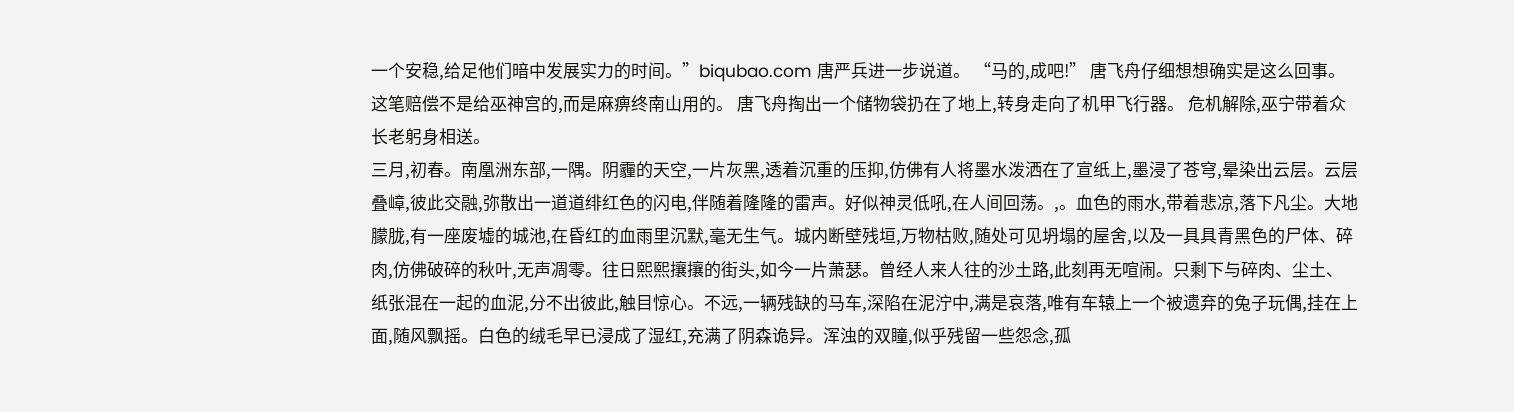一个安稳,给足他们暗中发展实力的时间。”biqubao.com 唐严兵进一步说道。 “马的,成吧!” 唐飞舟仔细想想确实是这么回事。 这笔赔偿不是给巫神宫的,而是麻痹终南山用的。 唐飞舟掏出一个储物袋扔在了地上,转身走向了机甲飞行器。 危机解除,巫宁带着众长老躬身相送。
三月,初春。南凰洲东部,一隅。阴霾的天空,一片灰黑,透着沉重的压抑,仿佛有人将墨水泼洒在了宣纸上,墨浸了苍穹,晕染出云层。云层叠嶂,彼此交融,弥散出一道道绯红色的闪电,伴随着隆隆的雷声。好似神灵低吼,在人间回荡。,。血色的雨水,带着悲凉,落下凡尘。大地朦胧,有一座废墟的城池,在昏红的血雨里沉默,毫无生气。城内断壁残垣,万物枯败,随处可见坍塌的屋舍,以及一具具青黑色的尸体、碎肉,仿佛破碎的秋叶,无声凋零。往日熙熙攘攘的街头,如今一片萧瑟。曾经人来人往的沙土路,此刻再无喧闹。只剩下与碎肉、尘土、纸张混在一起的血泥,分不出彼此,触目惊心。不远,一辆残缺的马车,深陷在泥泞中,满是哀落,唯有车辕上一个被遗弃的兔子玩偶,挂在上面,随风飘摇。白色的绒毛早已浸成了湿红,充满了阴森诡异。浑浊的双瞳,似乎残留一些怨念,孤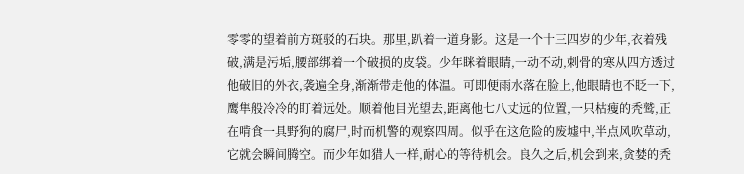零零的望着前方斑驳的石块。那里,趴着一道身影。这是一个十三四岁的少年,衣着残破,满是污垢,腰部绑着一个破损的皮袋。少年眯着眼睛,一动不动,刺骨的寒从四方透过他破旧的外衣,袭遍全身,渐渐带走他的体温。可即便雨水落在脸上,他眼睛也不眨一下,鹰隼般冷冷的盯着远处。顺着他目光望去,距离他七八丈远的位置,一只枯瘦的秃鹫,正在啃食一具野狗的腐尸,时而机警的观察四周。似乎在这危险的废墟中,半点风吹草动,它就会瞬间腾空。而少年如猎人一样,耐心的等待机会。良久之后,机会到来,贪婪的秃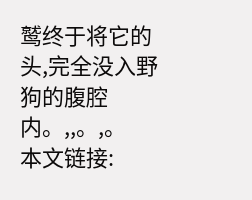鹫终于将它的头,完全没入野狗的腹腔内。,,。,。
本文链接: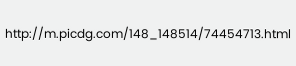http://m.picdg.com/148_148514/74454713.html